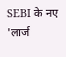SEBI के नए 'लार्ज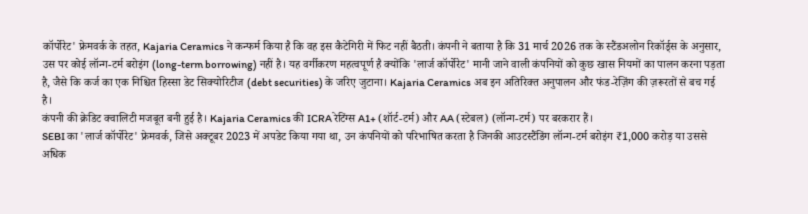कॉर्पोरेट' फ्रेमवर्क के तहत, Kajaria Ceramics ने कन्फर्म किया है कि वह इस कैटेगिरी में फिट नहीं बैठती। कंपनी ने बताया है कि 31 मार्च 2026 तक के स्टैंडअलोन रिकॉर्ड्स के अनुसार, उस पर कोई लॉन्ग-टर्म बरोइंग (long-term borrowing) नहीं है। यह वर्गीकरण महत्वपूर्ण है क्योंकि 'लार्ज कॉर्पोरेट' मानी जाने वाली कंपनियों को कुछ खास नियमों का पालन करना पड़ता है, जैसे कि कर्ज का एक निश्चित हिस्सा डेट सिक्योरिटीज (debt securities) के जरिए जुटाना। Kajaria Ceramics अब इन अतिरिक्त अनुपालन और फंड-रेज़िंग की ज़रूरतों से बच गई है।
कंपनी की क्रेडिट क्वालिटी मजबूत बनी हुई है। Kajaria Ceramics की ICRA रेटिंग्स A1+ (शॉर्ट-टर्म) और AA (स्टेबल) (लॉन्ग-टर्म) पर बरकरार हैं।
SEBI का 'लार्ज कॉर्पोरेट' फ्रेमवर्क, जिसे अक्टूबर 2023 में अपडेट किया गया था, उन कंपनियों को परिभाषित करता है जिनकी आउटस्टैंडिंग लॉन्ग-टर्म बरोइंग ₹1,000 करोड़ या उससे अधिक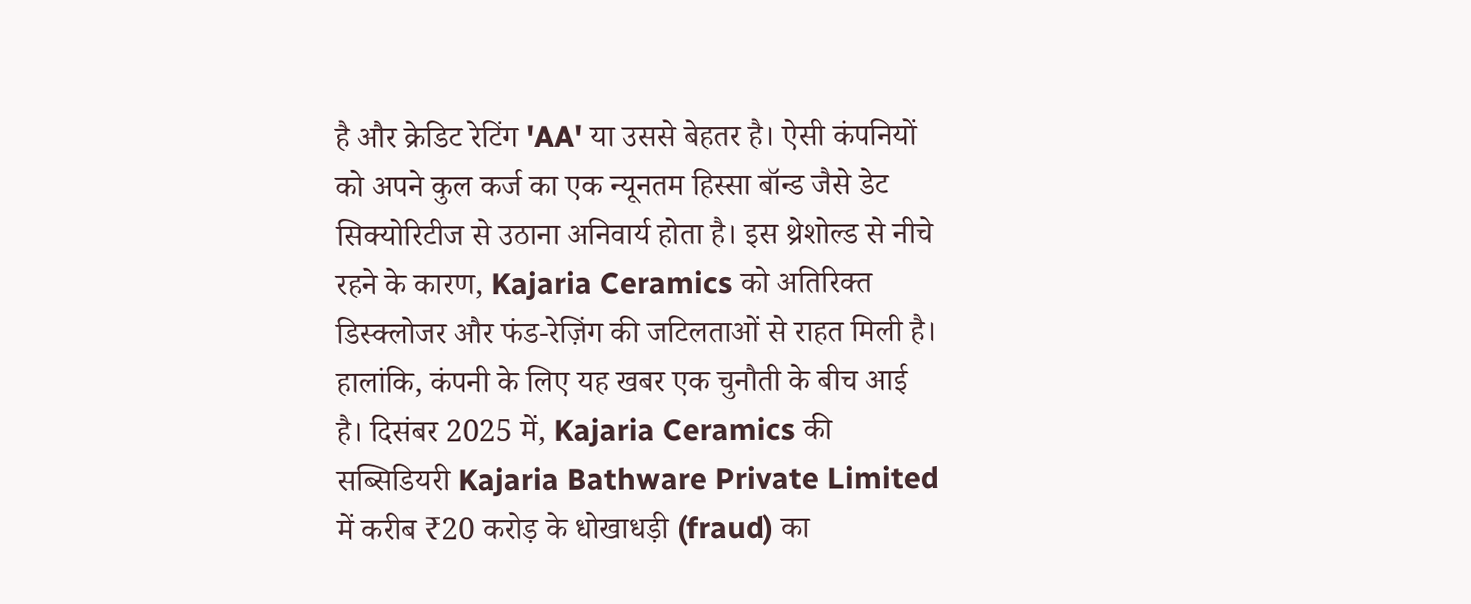है और क्रेडिट रेटिंग 'AA' या उससे बेहतर है। ऐसी कंपनियों को अपने कुल कर्ज का एक न्यूनतम हिस्सा बॉन्ड जैसे डेट सिक्योरिटीज से उठाना अनिवार्य होता है। इस थ्रेशोल्ड से नीचे रहने के कारण, Kajaria Ceramics को अतिरिक्त डिस्क्लोजर और फंड-रेज़िंग की जटिलताओं से राहत मिली है।
हालांकि, कंपनी के लिए यह खबर एक चुनौती के बीच आई है। दिसंबर 2025 में, Kajaria Ceramics की सब्सिडियरी Kajaria Bathware Private Limited में करीब ₹20 करोड़ के धोखाधड़ी (fraud) का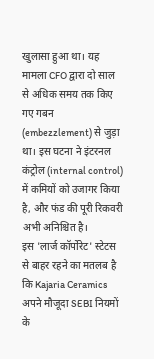खुलासा हुआ था। यह मामला CFO द्वारा दो साल से अधिक समय तक किए गए गबन (embezzlement) से जुड़ा था। इस घटना ने इंटरनल कंट्रोल (internal control) में कमियों को उजागर किया है, और फंड की पूरी रिकवरी अभी अनिश्चित है।
इस 'लार्ज कॉर्पोरेट' स्टेटस से बाहर रहने का मतलब है कि Kajaria Ceramics अपने मौजूदा SEBI नियमों के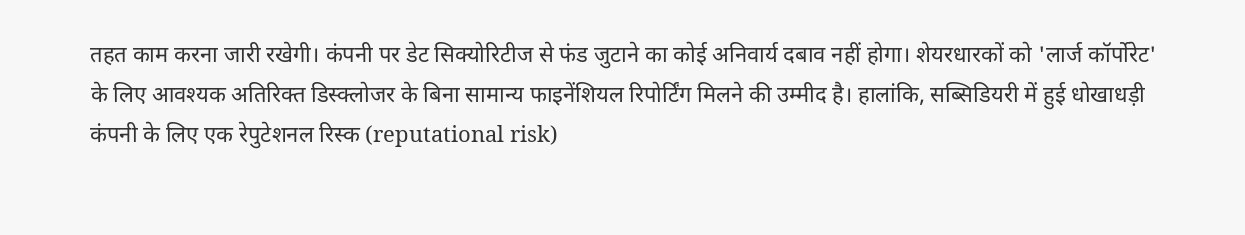तहत काम करना जारी रखेगी। कंपनी पर डेट सिक्योरिटीज से फंड जुटाने का कोई अनिवार्य दबाव नहीं होगा। शेयरधारकों को 'लार्ज कॉर्पोरेट' के लिए आवश्यक अतिरिक्त डिस्क्लोजर के बिना सामान्य फाइनेंशियल रिपोर्टिंग मिलने की उम्मीद है। हालांकि, सब्सिडियरी में हुई धोखाधड़ी कंपनी के लिए एक रेपुटेशनल रिस्क (reputational risk)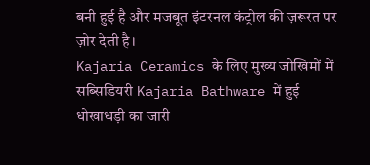बनी हुई है और मजबूत इंटरनल कंट्रोल की ज़रूरत पर ज़ोर देती है।
Kajaria Ceramics के लिए मुख्य जोखिमों में सब्सिडियरी Kajaria Bathware में हुई धोखाधड़ी का जारी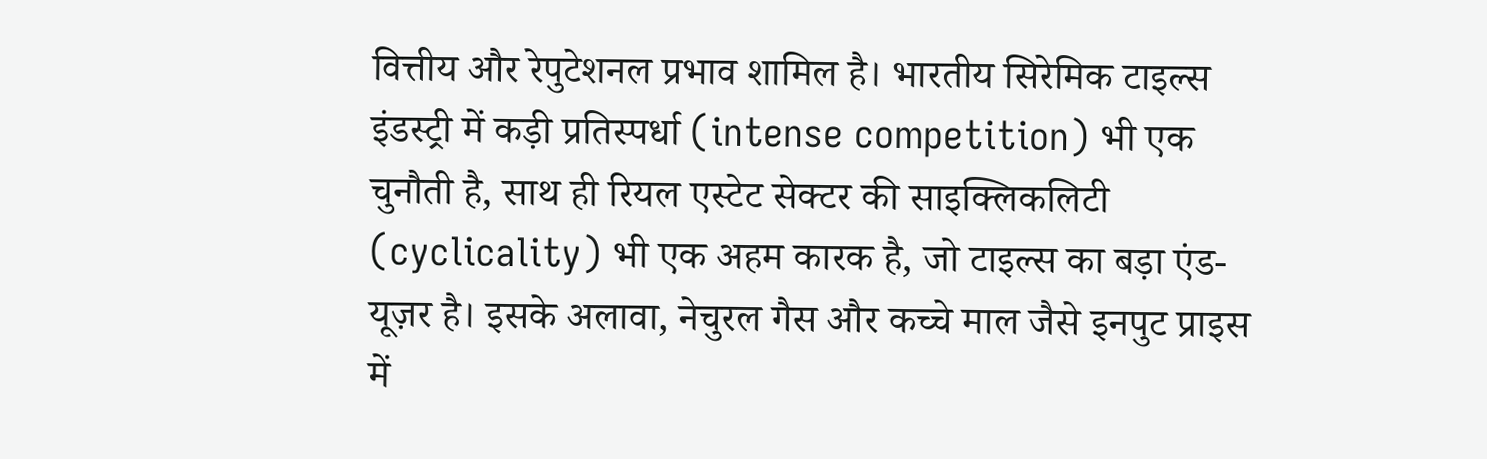वित्तीय और रेपुटेशनल प्रभाव शामिल है। भारतीय सिरेमिक टाइल्स इंडस्ट्री में कड़ी प्रतिस्पर्धा (intense competition) भी एक चुनौती है, साथ ही रियल एस्टेट सेक्टर की साइक्लिकलिटी (cyclicality) भी एक अहम कारक है, जो टाइल्स का बड़ा एंड-यूज़र है। इसके अलावा, नेचुरल गैस और कच्चे माल जैसे इनपुट प्राइस में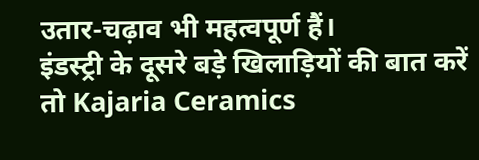उतार-चढ़ाव भी महत्वपूर्ण हैं।
इंडस्ट्री के दूसरे बड़े खिलाड़ियों की बात करें तो Kajaria Ceramics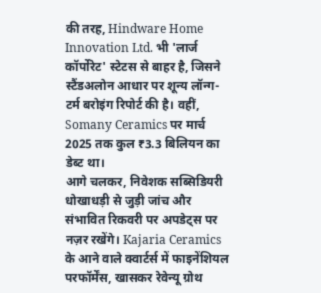की तरह, Hindware Home Innovation Ltd. भी 'लार्ज कॉर्पोरेट' स्टेटस से बाहर है, जिसने स्टैंडअलोन आधार पर शून्य लॉन्ग-टर्म बरोइंग रिपोर्ट की है। वहीं, Somany Ceramics पर मार्च 2025 तक कुल ₹3.3 बिलियन का डेब्ट था।
आगे चलकर, निवेशक सब्सिडियरी धोखाधड़ी से जुड़ी जांच और संभावित रिकवरी पर अपडेट्स पर नज़र रखेंगे। Kajaria Ceramics के आने वाले क्वार्टर्स में फाइनेंशियल परफॉर्मेंस, खासकर रेवेन्यू ग्रोथ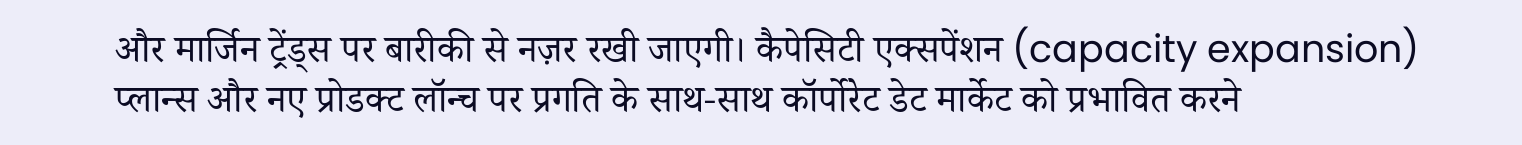और मार्जिन ट्रेंड्स पर बारीकी से नज़र रखी जाएगी। कैपेसिटी एक्सपेंशन (capacity expansion) प्लान्स और नए प्रोडक्ट लॉन्च पर प्रगति के साथ-साथ कॉर्पोरेट डेट मार्केट को प्रभावित करने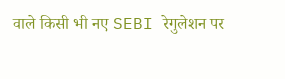वाले किसी भी नए SEBI रेगुलेशन पर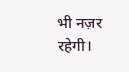भी नज़र रहेगी।